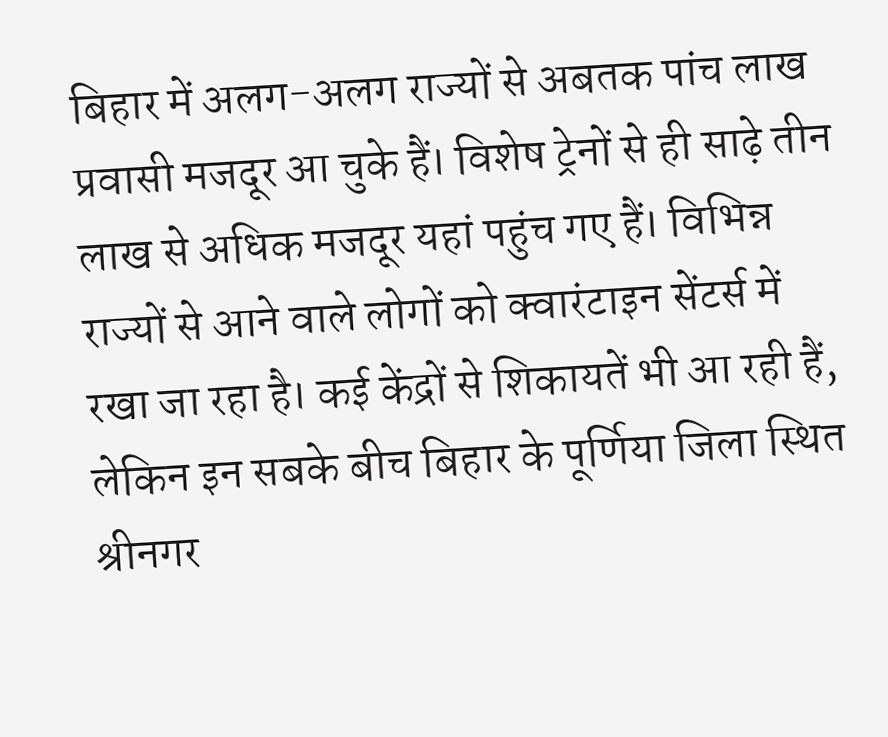बिहार में अलग-अलग राज्यों से अबतक पांच लाख प्रवासी मजदूर आ चुके हैं। विशेष ट्रेनों से ही साढ़े तीन लाख से अधिक मजदूर यहां पहुंच गए हैं। विभिन्न राज्यों से आने वाले लोगों को क्वारंटाइन सेंटर्स में रखा जा रहा है। कई केंद्रों से शिकायतें भी आ रही हैं, लेकिन इन सबके बीच बिहार के पूर्णिया जिला स्थित श्रीनगर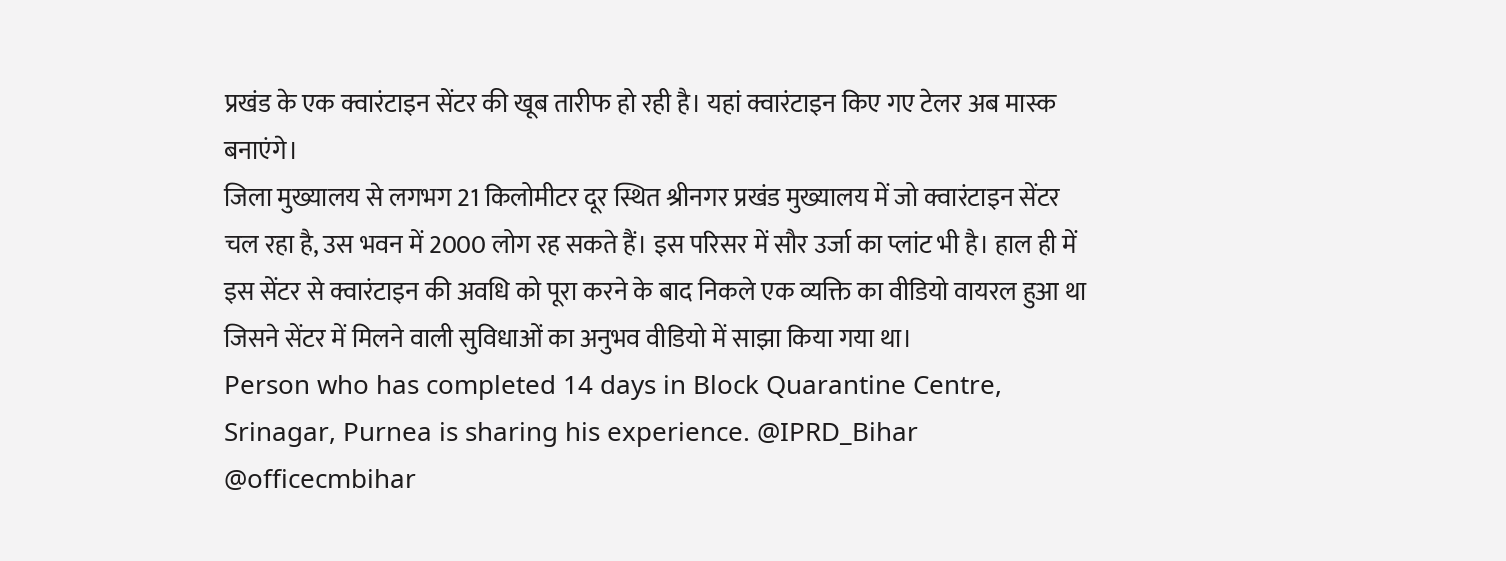प्रखंड के एक क्वारंटाइन सेंटर की खूब तारीफ हो रही है। यहां क्वारंटाइन किए गए टेलर अब मास्क बनाएंगे।
जिला मुख्यालय से लगभग 21 किलोमीटर दूर स्थित श्रीनगर प्रखंड मुख्यालय में जो क्वारंटाइन सेंटर चल रहा है, उस भवन में 2000 लोग रह सकते हैं। इस परिसर में सौर उर्जा का प्लांट भी है। हाल ही में इस सेंटर से क्वारंटाइन की अवधि को पूरा करने के बाद निकले एक व्यक्ति का वीडियो वायरल हुआ था जिसने सेंटर में मिलने वाली सुविधाओं का अनुभव वीडियो में साझा किया गया था।
Person who has completed 14 days in Block Quarantine Centre, Srinagar, Purnea is sharing his experience. @IPRD_Bihar @officecmbihar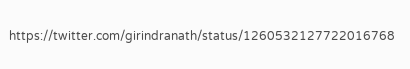https://twitter.com/girindranath/status/1260532127722016768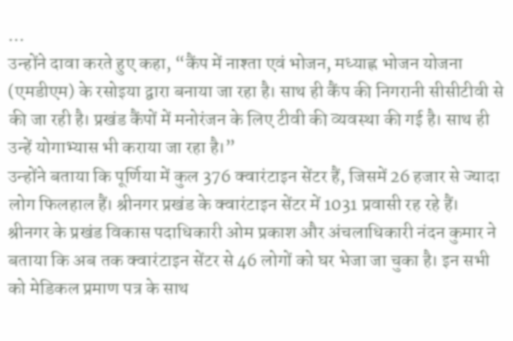…
उन्होंने दावा करते हुए कहा, “कैंप में नाश्ता एवं भोजन, मध्याह्न भोजन योजना (एमडीएम) के रसोइया द्वारा बनाया जा रहा है। साथ ही कैंप की निगरानी सीसीटीवी से की जा रही है। प्रखंड कैंपों में मनोरंजन के लिए टीवी की व्यवस्था की गई है। साथ ही उन्हें योगाभ्यास भी कराया जा रहा है।”
उन्होंने बताया कि पूर्णिया में कुल 376 क्वारंटाइन सेंटर हैं, जिसमें 26 हजार से ज्यादा लोग फिलहाल हैं। श्रीनगर प्रखंड के क्वारंटाइन सेंटर में 1031 प्रवासी रह रहे हैं। श्रीनगर के प्रखंड विकास पदाधिकारी ओम प्रकाश और अंचलाधिकारी नंदन कुमार ने बताया कि अब तक क्वारंटाइन सेंटर से 46 लोगों को घर भेजा जा चुका है। इन सभी को मेडिकल प्रमाण पत्र के साथ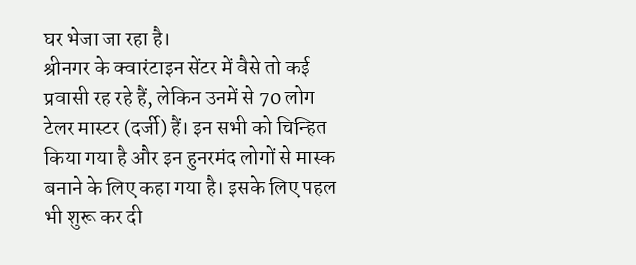घर भेजा जा रहा है।
श्रीनगर के क्वारंटाइन सेंटर में वैसे तो कई प्रवासी रह रहे हैं, लेकिन उनमें से 70 लोग टेलर मास्टर (दर्जी) हैं। इन सभी को चिन्हित किया गया है और इन हुनरमंद लोगों से मास्क बनाने के लिए कहा गया है। इसके लिए पहल भी शुरू कर दी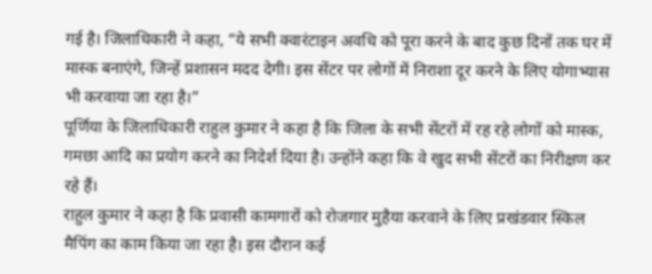गई है। जिलाधिकारी ने कहा, “ये सभी क्वारंटाइन अवधि को पूरा करने के बाद कुछ दिनों तक घर में मास्क बनाएंगे, जिन्हें प्रशासन मदद देगी। इस सेंटर पर लोगों में निराशा दूर करने के लिए योगाभ्यास भी करवाया जा रहा है।”
पूर्णिया के जिलाधिकारी राहुल कुमार ने कहा है कि जिला के सभी सेंटरों में रह रहे लोगों को मास्क, गमछा आदि का प्रयोग करने का निदेर्श दिया है। उन्होंने कहा कि वे खुद सभी सेंटरों का निरीक्षण कर रहे हैं।
राहुल कुमार ने कहा है कि प्रवासी कामगारों को रोजगार मुहैया करवाने के लिए प्रखंडवार स्किल मैपिंग का काम किया जा रहा है। इस दौरान कई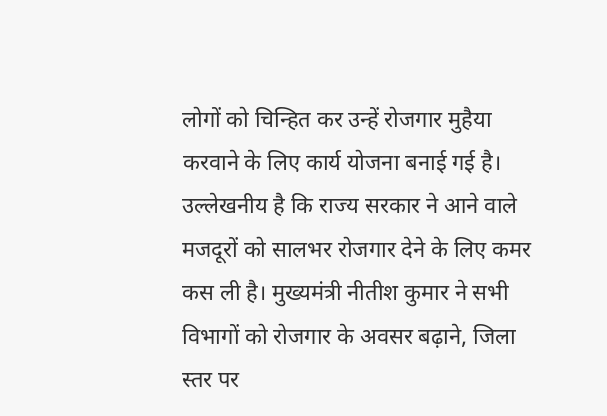लोगों को चिन्हित कर उन्हें रोजगार मुहैया करवाने के लिए कार्य योजना बनाई गई है।
उल्लेखनीय है कि राज्य सरकार ने आने वाले मजदूरों को सालभर रोजगार देने के लिए कमर कस ली है। मुख्यमंत्री नीतीश कुमार ने सभी विभागों को रोजगार के अवसर बढ़ाने, जिला स्तर पर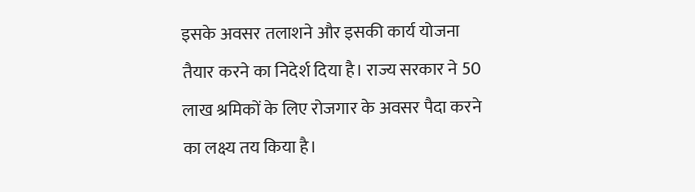इसके अवसर तलाशने और इसकी कार्य योजना तैयार करने का निदेर्श दिया है। राज्य सरकार ने 50 लाख श्रमिकों के लिए रोजगार के अवसर पैदा करने का लक्ष्य तय किया है।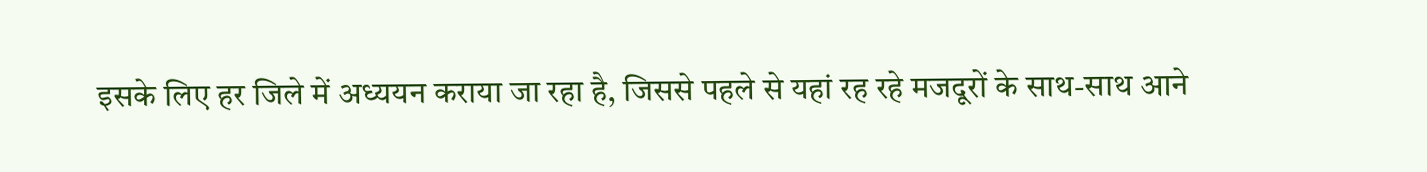इसके लिए हर जिले में अध्ययन कराया जा रहा है, जिससे पहले से यहां रह रहे मजदूरों के साथ-साथ आने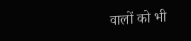वालों को भी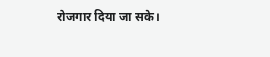रोजगार दिया जा सके।